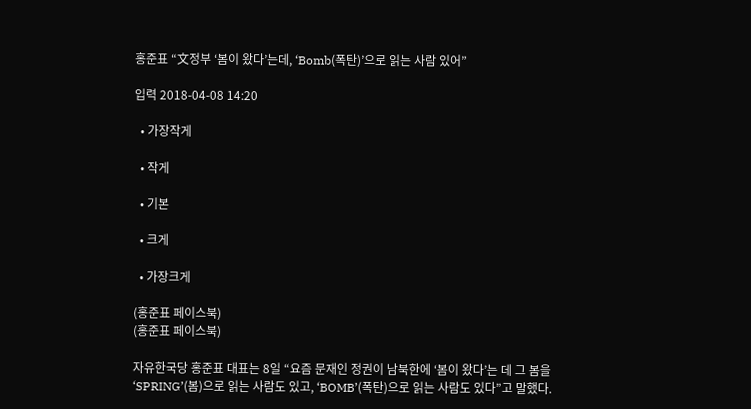홍준표 “文정부 ‘봄이 왔다’는데, ‘Bomb(폭탄)’으로 읽는 사람 있어”

입력 2018-04-08 14:20

  • 가장작게

  • 작게

  • 기본

  • 크게

  • 가장크게

(홍준표 페이스북)
(홍준표 페이스북)

자유한국당 홍준표 대표는 8일 “요즘 문재인 정권이 남북한에 ‘봄이 왔다’는 데 그 봄을 ‘SPRING’(봄)으로 읽는 사람도 있고, ‘BOMB’(폭탄)으로 읽는 사람도 있다”고 말했다.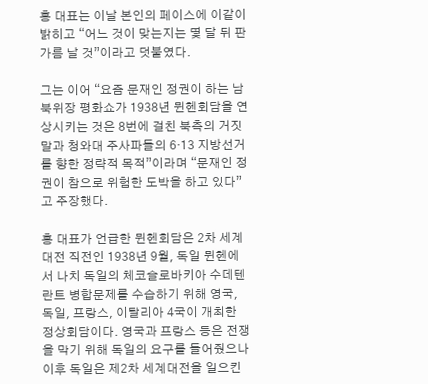홍 대표는 이날 본인의 페이스에 이같이 밝히고 “어느 것이 맞는지는 몇 달 뒤 판가름 날 것”이라고 덧붙였다.

그는 이어 “요즘 문재인 정권이 하는 남북위장 평화쇼가 1938년 뮌헨회담을 연상시키는 것은 8번에 걸친 북측의 거짓말과 청와대 주사파들의 6·13 지방선거를 향한 정략적 목적”이라며 “문재인 정권이 참으로 위험한 도박을 하고 있다”고 주장했다.

홍 대표가 언급한 뮌헨회담은 2차 세계대전 직전인 1938년 9월, 독일 뮌헨에서 나치 독일의 체코슬로바키아 수데텐란트 병합문제를 수습하기 위해 영국, 독일, 프랑스, 이탈리아 4국이 개최한 정상회담이다. 영국과 프랑스 등은 전쟁을 막기 위해 독일의 요구를 들어줬으나 이후 독일은 제2차 세계대전을 일으킨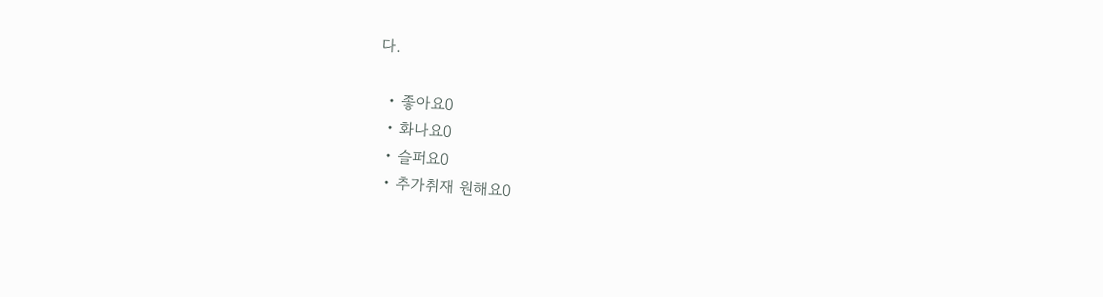다.

  • 좋아요0
  • 화나요0
  • 슬퍼요0
  • 추가취재 원해요0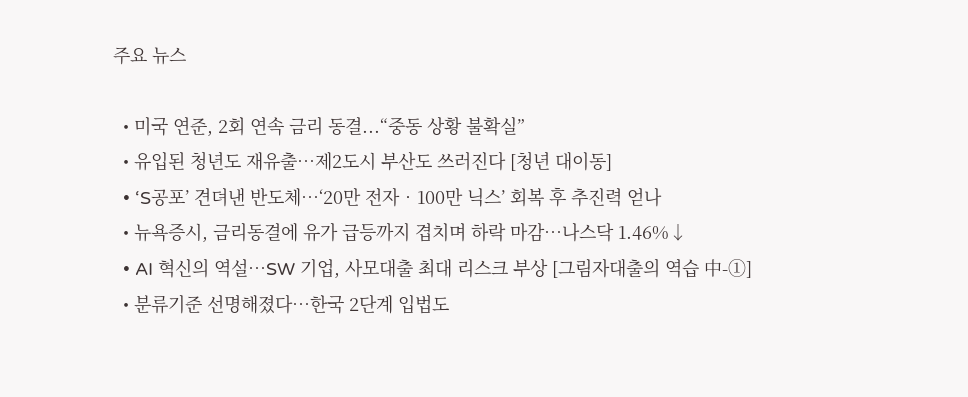주요 뉴스

  • 미국 연준, 2회 연속 금리 동결...“중동 상황 불확실”
  • 유입된 청년도 재유출…제2도시 부산도 쓰러진다 [청년 대이동]
  • ‘S공포’ 견뎌낸 반도체…‘20만 전자‧100만 닉스’ 회복 후 추진력 얻나
  • 뉴욕증시, 금리동결에 유가 급등까지 겹치며 하락 마감…나스닥 1.46%↓
  • AI 혁신의 역설…SW 기업, 사모대출 최대 리스크 부상 [그림자대출의 역습 中-①]
  • 분류기준 선명해졌다…한국 2단계 입법도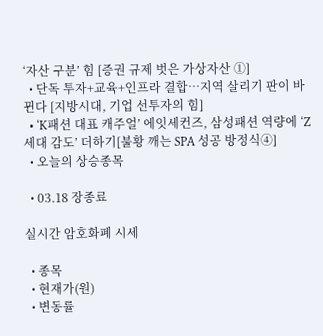‘자산 구분’ 힘 [증권 규제 벗은 가상자산 ①]
  • 단독 투자+교육+인프라 결합⋯지역 살리기 판이 바뀐다 [지방시대, 기업 선투자의 힘]
  • ‘K패션 대표 캐주얼’ 에잇세컨즈, 삼성패션 역량에 ‘Z세대 감도’ 더하기[불황 깨는 SPA 성공 방정식④]
  • 오늘의 상승종목

  • 03.18 장종료

실시간 암호화폐 시세

  • 종목
  • 현재가(원)
  • 변동률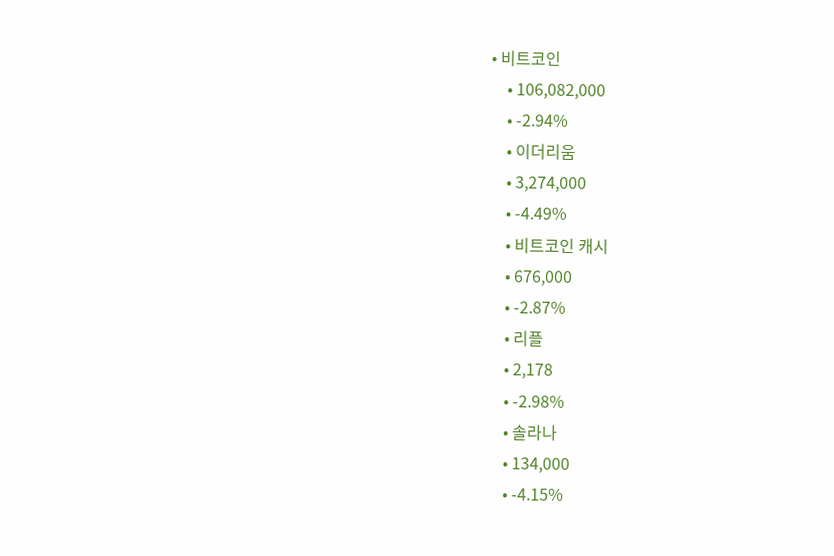• 비트코인
    • 106,082,000
    • -2.94%
    • 이더리움
    • 3,274,000
    • -4.49%
    • 비트코인 캐시
    • 676,000
    • -2.87%
    • 리플
    • 2,178
    • -2.98%
    • 솔라나
    • 134,000
    • -4.15%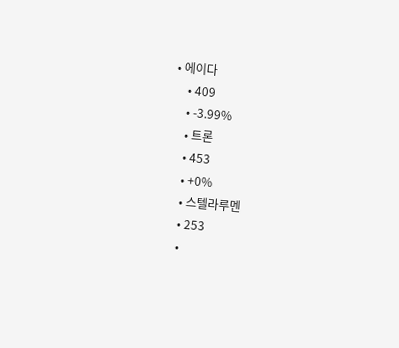• 에이다
    • 409
    • -3.99%
    • 트론
    • 453
    • +0%
    • 스텔라루멘
    • 253
    •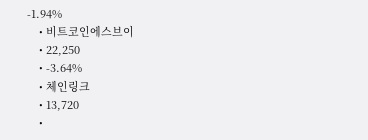-1.94%
    • 비트코인에스브이
    • 22,250
    • -3.64%
    • 체인링크
    • 13,720
    •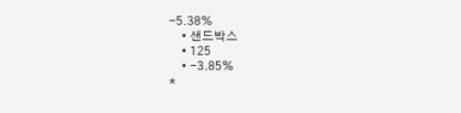-5.38%
    • 샌드박스
    • 125
    • -3.85%
*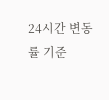24시간 변동률 기준